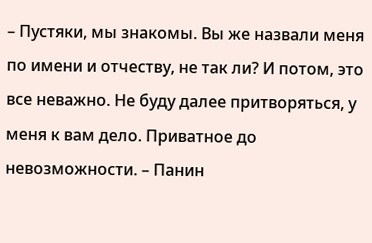– Пустяки, мы знакомы. Вы же назвали меня по имени и отчеству, не так ли? И потом, это все неважно. Не буду далее притворяться, у меня к вам дело. Приватное до невозможности. – Панин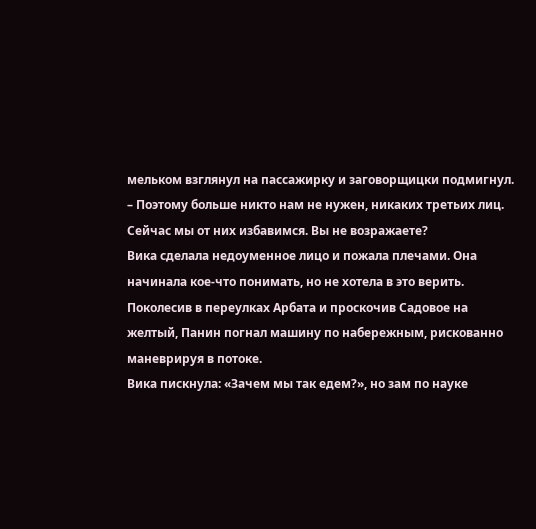мельком взглянул на пассажирку и заговорщицки подмигнул. – Поэтому больше никто нам не нужен, никаких третьих лиц. Сейчас мы от них избавимся. Вы не возражаете?
Вика сделала недоуменное лицо и пожала плечами. Она начинала кое-что понимать, но не хотела в это верить.
Поколесив в переулках Арбата и проскочив Садовое на желтый, Панин погнал машину по набережным, рискованно маневрируя в потоке.
Вика пискнула: «Зачем мы так едем?», но зам по науке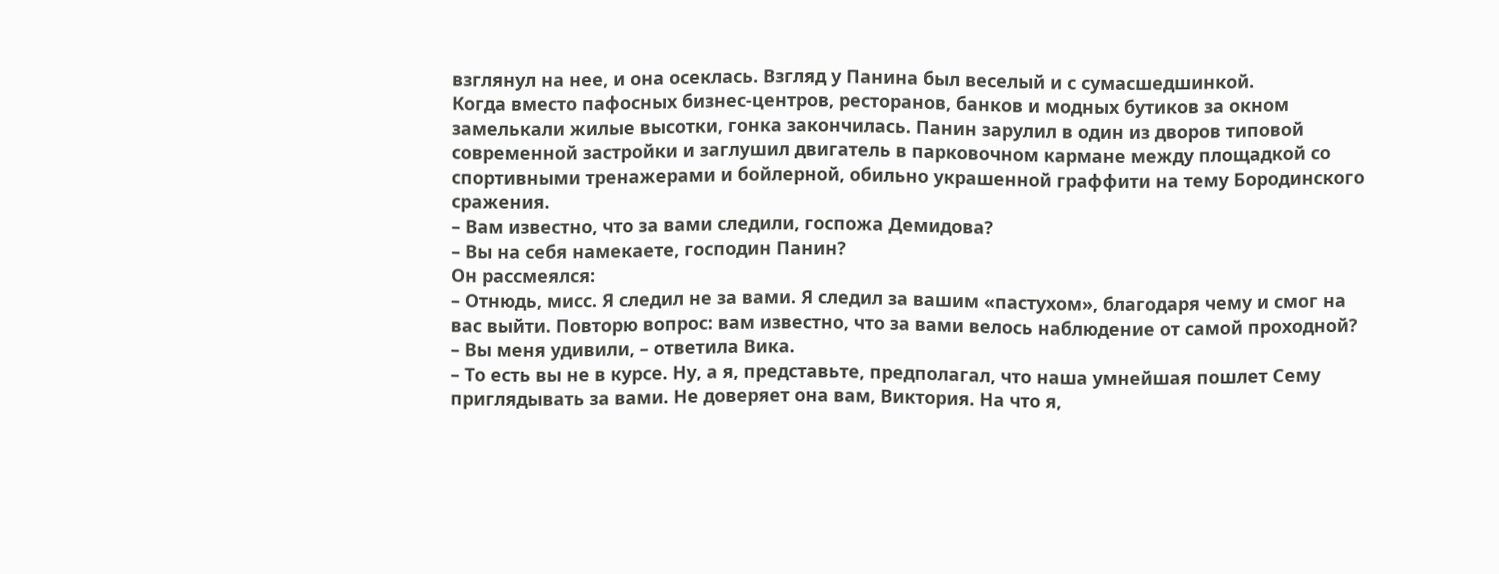взглянул на нее, и она осеклась. Взгляд у Панина был веселый и с сумасшедшинкой.
Когда вместо пафосных бизнес-центров, ресторанов, банков и модных бутиков за окном замелькали жилые высотки, гонка закончилась. Панин зарулил в один из дворов типовой современной застройки и заглушил двигатель в парковочном кармане между площадкой со спортивными тренажерами и бойлерной, обильно украшенной граффити на тему Бородинского сражения.
– Вам известно, что за вами следили, госпожа Демидова?
– Вы на себя намекаете, господин Панин?
Он рассмеялся:
– Отнюдь, мисс. Я следил не за вами. Я следил за вашим «пастухом», благодаря чему и смог на вас выйти. Повторю вопрос: вам известно, что за вами велось наблюдение от самой проходной?
– Вы меня удивили, – ответила Вика.
– То есть вы не в курсе. Ну, а я, представьте, предполагал, что наша умнейшая пошлет Сему приглядывать за вами. Не доверяет она вам, Виктория. На что я,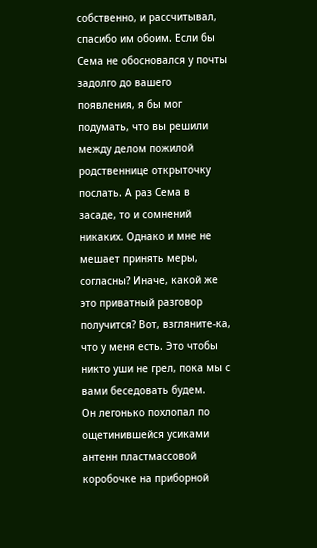собственно, и рассчитывал, спасибо им обоим. Если бы Сема не обосновался у почты задолго до вашего появления, я бы мог подумать, что вы решили между делом пожилой родственнице открыточку послать. А раз Сема в засаде, то и сомнений никаких. Однако и мне не мешает принять меры, согласны? Иначе, какой же это приватный разговор получится? Вот, взгляните-ка, что у меня есть. Это чтобы никто уши не грел, пока мы с вами беседовать будем.
Он легонько похлопал по ощетинившейся усиками антенн пластмассовой коробочке на приборной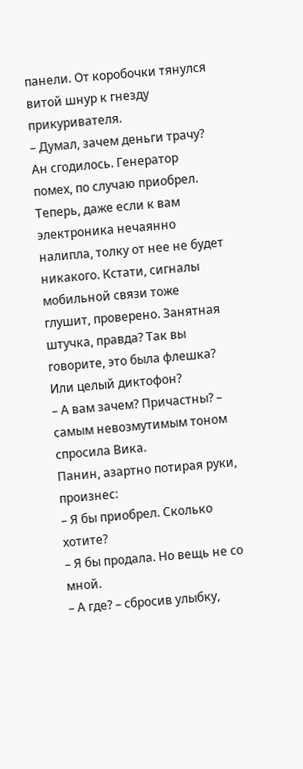панели. От коробочки тянулся витой шнур к гнезду прикуривателя.
– Думал, зачем деньги трачу? Ан сгодилось. Генератор помех, по случаю приобрел. Теперь, даже если к вам электроника нечаянно налипла, толку от нее не будет никакого. Кстати, сигналы мобильной связи тоже глушит, проверено. Занятная штучка, правда? Так вы говорите, это была флешка? Или целый диктофон?
– А вам зачем? Причастны? – самым невозмутимым тоном спросила Вика.
Панин, азартно потирая руки, произнес:
– Я бы приобрел. Сколько хотите?
– Я бы продала. Но вещь не со мной.
– А где? – сбросив улыбку,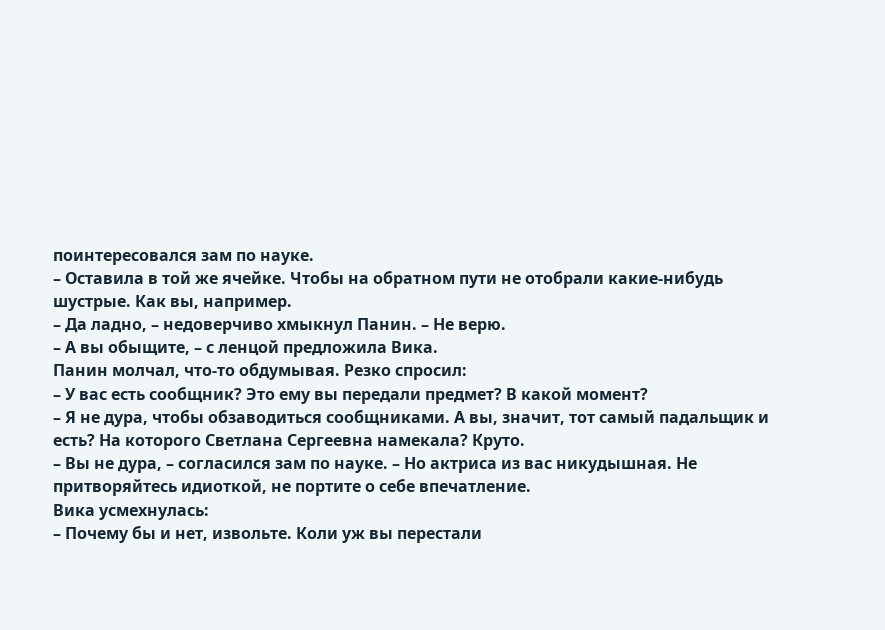поинтересовался зам по науке.
– Оставила в той же ячейке. Чтобы на обратном пути не отобрали какие-нибудь шустрые. Как вы, например.
– Да ладно, – недоверчиво хмыкнул Панин. – Не верю.
– А вы обыщите, – с ленцой предложила Вика.
Панин молчал, что-то обдумывая. Резко спросил:
– У вас есть сообщник? Это ему вы передали предмет? В какой момент?
– Я не дура, чтобы обзаводиться сообщниками. А вы, значит, тот самый падальщик и есть? На которого Светлана Сергеевна намекала? Круто.
– Вы не дура, – согласился зам по науке. – Но актриса из вас никудышная. Не притворяйтесь идиоткой, не портите о себе впечатление.
Вика усмехнулась:
– Почему бы и нет, извольте. Коли уж вы перестали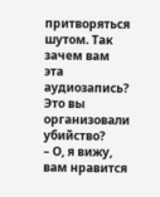притворяться шутом. Так зачем вам эта аудиозапись? Это вы организовали убийство?
– О, я вижу, вам нравится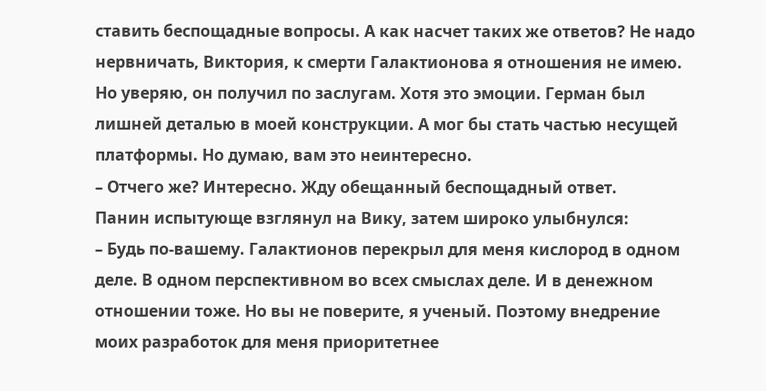ставить беспощадные вопросы. А как насчет таких же ответов? Не надо нервничать, Виктория, к смерти Галактионова я отношения не имею. Но уверяю, он получил по заслугам. Хотя это эмоции. Герман был лишней деталью в моей конструкции. А мог бы стать частью несущей платформы. Но думаю, вам это неинтересно.
– Отчего же? Интересно. Жду обещанный беспощадный ответ.
Панин испытующе взглянул на Вику, затем широко улыбнулся:
– Будь по-вашему. Галактионов перекрыл для меня кислород в одном деле. В одном перспективном во всех смыслах деле. И в денежном отношении тоже. Но вы не поверите, я ученый. Поэтому внедрение моих разработок для меня приоритетнее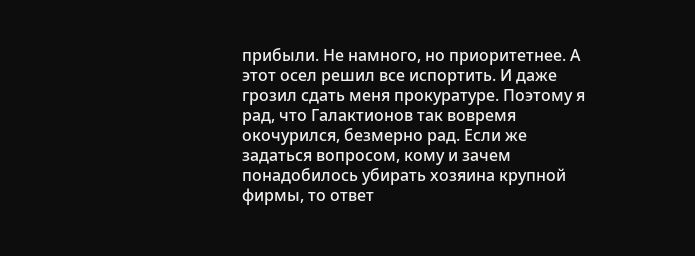прибыли. Не намного, но приоритетнее. А этот осел решил все испортить. И даже грозил сдать меня прокуратуре. Поэтому я рад, что Галактионов так вовремя окочурился, безмерно рад. Если же задаться вопросом, кому и зачем понадобилось убирать хозяина крупной фирмы, то ответ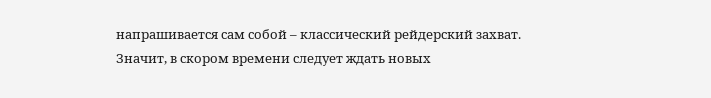напрашивается сам собой – классический рейдерский захват. Значит, в скором времени следует ждать новых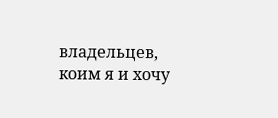владельцев, коим я и хочу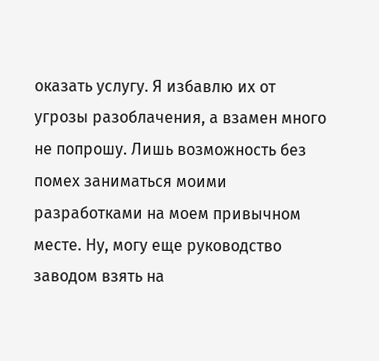оказать услугу. Я избавлю их от угрозы разоблачения, а взамен много не попрошу. Лишь возможность без помех заниматься моими разработками на моем привычном месте. Ну, могу еще руководство заводом взять на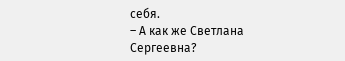себя.
– А как же Светлана Сергеевна?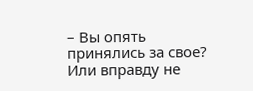– Вы опять принялись за свое? Или вправду не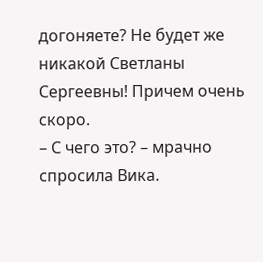догоняете? Не будет же никакой Светланы Сергеевны! Причем очень скоро.
– С чего это? – мрачно спросила Вика.